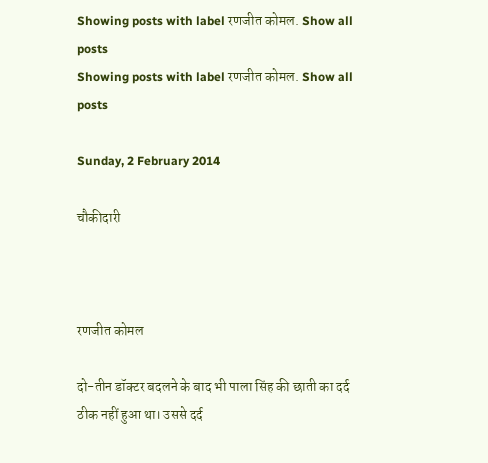Showing posts with label रणजीत कोमल. Show all posts
Showing posts with label रणजीत कोमल. Show all posts

Sunday, 2 February 2014

चौकीदारी



रणजीत कोमल

दो-तीन डॉक्टर बदलने के बाद भी पाला सिंह की छाती का दर्द ठीक नहीं हुआ था। उससे दर्द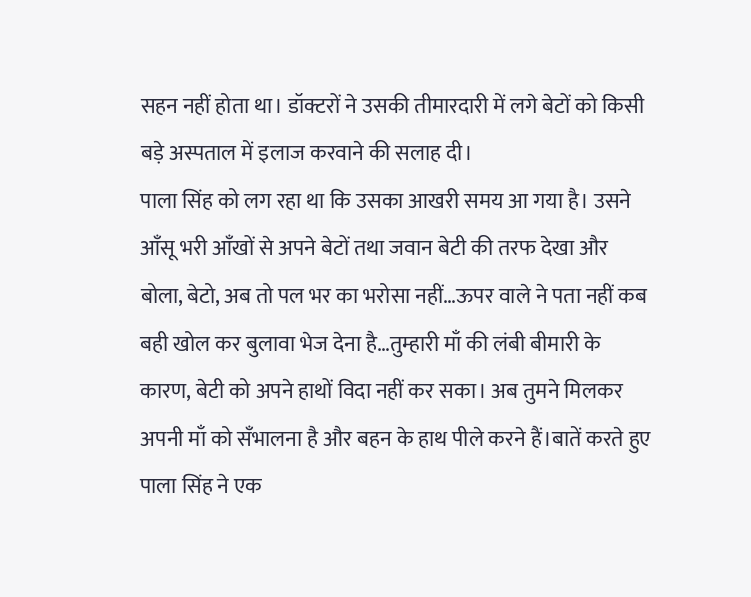सहन नहीं होता था। डॉक्टरों ने उसकी तीमारदारी में लगे बेटों को किसी बड़े अस्पताल में इलाज करवाने की सलाह दी।
पाला सिंह को लग रहा था कि उसका आखरी समय आ गया है। उसने आँसू भरी आँखों से अपने बेटों तथा जवान बेटी की तरफ देखा और बोला, बेटो, अब तो पल भर का भरोसा नहीं…ऊपर वाले ने पता नहीं कब बही खोल कर बुलावा भेज देना है…तुम्हारी माँ की लंबी बीमारी के कारण, बेटी को अपने हाथों विदा नहीं कर सका। अब तुमने मिलकर अपनी माँ को सँभालना है और बहन के हाथ पीले करने हैं।बातें करते हुए पाला सिंह ने एक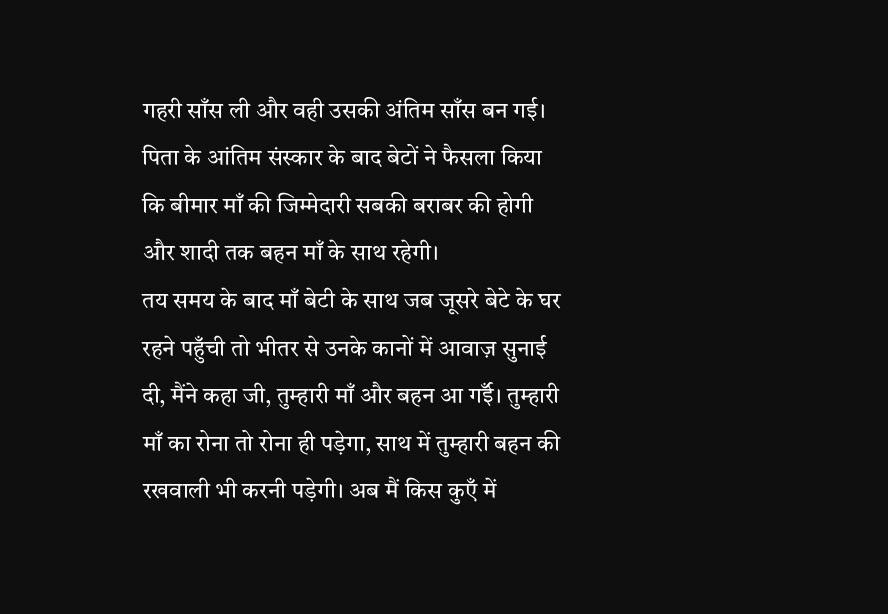गहरी साँस ली और वही उसकी अंतिम साँस बन गई।
पिता के आंतिम संस्कार के बाद बेटों ने फैसला किया कि बीमार माँ की जिम्मेदारी सबकी बराबर की होगी और शादी तक बहन माँ के साथ रहेगी।
तय समय के बाद माँ बेटी के साथ जब जूसरे बेटे के घर रहने पहुँची तो भीतर से उनके कानों में आवाज़ सुनाई दी, मैंने कहा जी, तुम्हारी माँ और बहन आ गईँ। तुम्हारी माँ का रोना तो रोना ही पड़ेगा, साथ में तुम्हारी बहन की रखवाली भी करनी पड़ेगी। अब मैं किस कुएँ में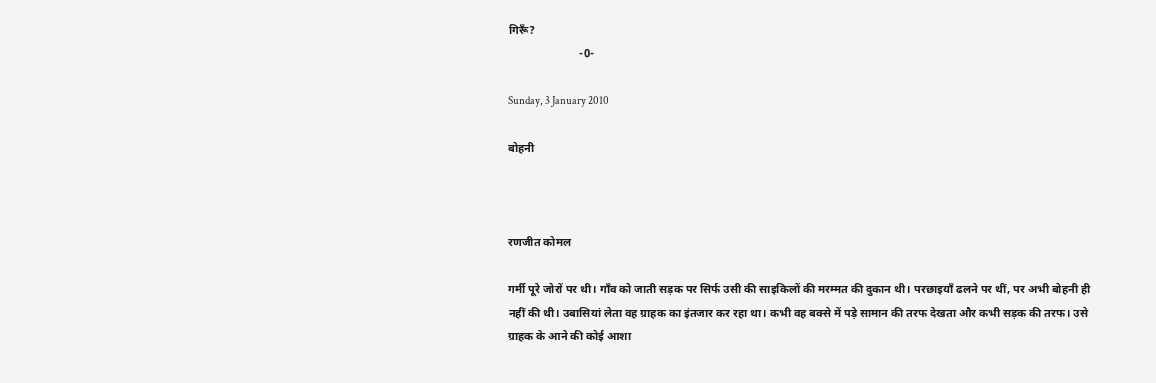गिरूँ?
                         -0-

Sunday, 3 January 2010

बोहनी



रणजीत कोमल

गर्मी पूरे जोरों पर थी। गाँव को जाती सड़क पर सिर्फ उसी की साइकिलों की मरम्मत की दुकान थी। परछाइयाँ ढलने पर थीं, पर अभी बोहनी ही नहीं की थी। उबासियां लेता वह ग्राहक का इंतजार कर रहा था। कभी वह बक्से में पड़े सामान की तरफ देखता और कभी सड़क की तरफ। उसे ग्राहक के आने की कोई आशा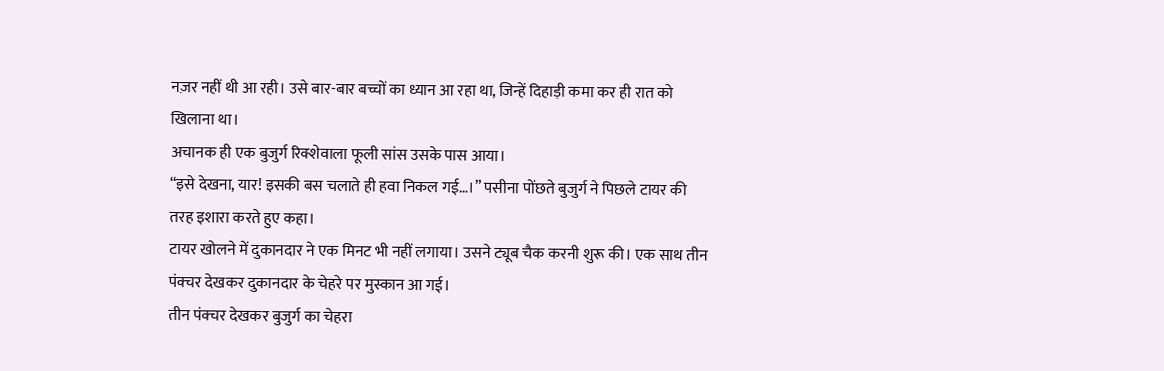नज़र नहीं थी आ रही। उसे बार-बार बच्चों का ध्यान आ रहा था, जिन्हें दिहाड़ी कमा कर ही रात को खिलाना था।
अचानक ही एक बुजुर्ग रिक्शेवाला फूली सांस उसके पास आया।
“इसे देखना, यार! इसकी बस चलाते ही हवा निकल गई…।” पसीना पोंछते बुजुर्ग ने पिछले टायर की तरह इशारा करते हुए कहा।
टायर खोलने में दुकानदार ने एक मिनट भी नहीं लगाया। उसने ट्यूब चैक करनी शुरू की। एक साथ तीन पंक्चर देखकर दुकानदार के चेहरे पर मुस्कान आ गई।
तीन पंक्चर देखकर बुजुर्ग का चेहरा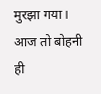मुरझा गया। आज तो बोहनी ही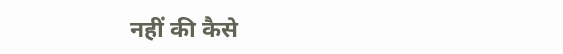नहीं की कैसे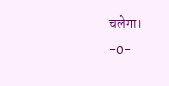चलेगा।
-0-